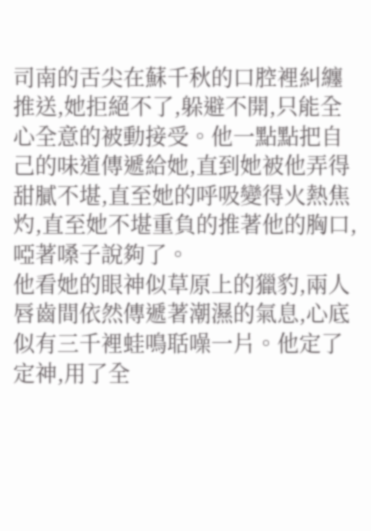司南的舌尖在蘇千秋的口腔裡糾纏推送,她拒絕不了,躲避不開,只能全心全意的被動接受。他一點點把自己的味道傳遞給她,直到她被他弄得甜膩不堪,直至她的呼吸變得火熱焦灼,直至她不堪重負的推著他的胸口,啞著嗓子說夠了。
他看她的眼神似草原上的獵豹,兩人唇齒間依然傳遞著潮濕的氣息,心底似有三千裡蛙鳴聒噪一片。他定了定神,用了全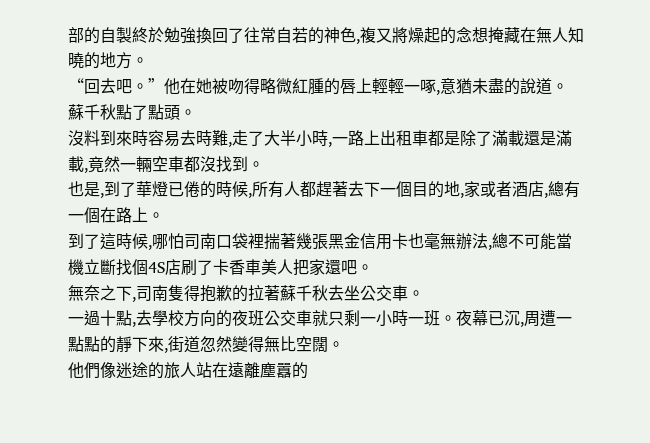部的自製終於勉強換回了往常自若的神色,複又將燥起的念想掩藏在無人知曉的地方。
“回去吧。”他在她被吻得略微紅腫的唇上輕輕一啄,意猶未盡的說道。
蘇千秋點了點頭。
沒料到來時容易去時難,走了大半小時,一路上出租車都是除了滿載還是滿載,竟然一輛空車都沒找到。
也是,到了華燈已倦的時候,所有人都趕著去下一個目的地,家或者酒店,總有一個在路上。
到了這時候,哪怕司南口袋裡揣著幾張黑金信用卡也毫無辦法,總不可能當機立斷找個4S店刷了卡香車美人把家還吧。
無奈之下,司南隻得抱歉的拉著蘇千秋去坐公交車。
一過十點,去學校方向的夜班公交車就只剩一小時一班。夜幕已沉,周遭一點點的靜下來,街道忽然變得無比空闊。
他們像迷途的旅人站在遠離塵囂的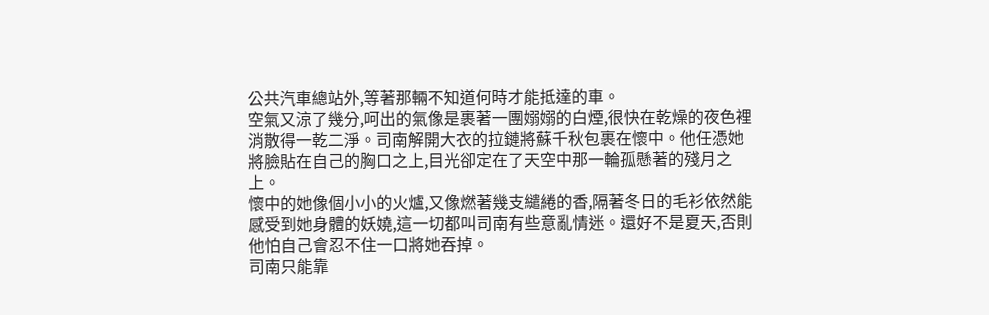公共汽車總站外,等著那輛不知道何時才能抵達的車。
空氣又涼了幾分,呵出的氣像是裹著一團嫋嫋的白煙,很快在乾燥的夜色裡消散得一乾二淨。司南解開大衣的拉鏈將蘇千秋包裹在懷中。他任憑她將臉貼在自己的胸口之上,目光卻定在了天空中那一輪孤懸著的殘月之上。
懷中的她像個小小的火爐,又像燃著幾支繾綣的香,隔著冬日的毛衫依然能感受到她身體的妖嬈,這一切都叫司南有些意亂情迷。還好不是夏天,否則他怕自己會忍不住一口將她吞掉。
司南只能靠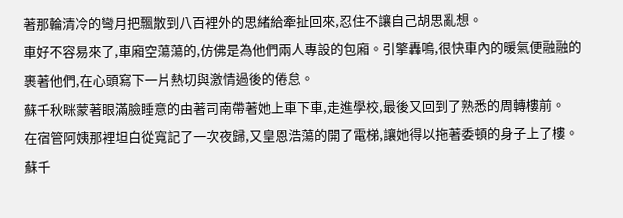著那輪清冷的彎月把飄散到八百裡外的思緒給牽扯回來,忍住不讓自己胡思亂想。
車好不容易來了,車廂空蕩蕩的,仿佛是為他們兩人專設的包廂。引擎轟鳴,很快車內的暖氣便融融的裹著他們,在心頭寫下一片熱切與激情過後的倦怠。
蘇千秋眯蒙著眼滿臉睡意的由著司南帶著她上車下車,走進學校,最後又回到了熟悉的周轉樓前。
在宿管阿姨那裡坦白從寬記了一次夜歸,又皇恩浩蕩的開了電梯,讓她得以拖著委頓的身子上了樓。
蘇千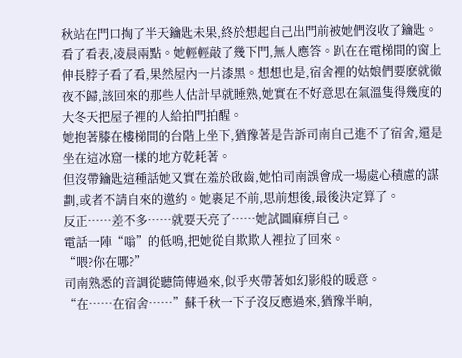秋站在門口掏了半天鑰匙未果,終於想起自己出門前被她們沒收了鑰匙。
看了看表,凌晨兩點。她輕輕敲了幾下門,無人應答。趴在在電梯間的窗上伸長脖子看了看,果然屋內一片漆黑。想想也是,宿舍裡的姑娘們要麽就徹夜不歸,該回來的那些人估計早就睡熟,她實在不好意思在氣溫隻得幾度的大冬天把屋子裡的人給拍門拍醒。
她抱著膝在樓梯間的台階上坐下,猶豫著是告訴司南自己進不了宿舍,還是坐在這冰窟一樣的地方乾耗著。
但沒帶鑰匙這種話她又實在羞於啟齒,她怕司南誤會成一場處心積慮的謀劃,或者不請自來的邀約。她裹足不前,思前想後,最後決定算了。
反正……差不多……就要天亮了……她試圖麻痹自己。
電話一陣“嗡”的低鳴,把她從自欺欺人裡拉了回來。
“喂?你在哪?”
司南熟悉的音調從聽筒傳過來,似乎夾帶著如幻影般的暖意。
“在……在宿舍……”蘇千秋一下子沒反應過來,猶豫半晌,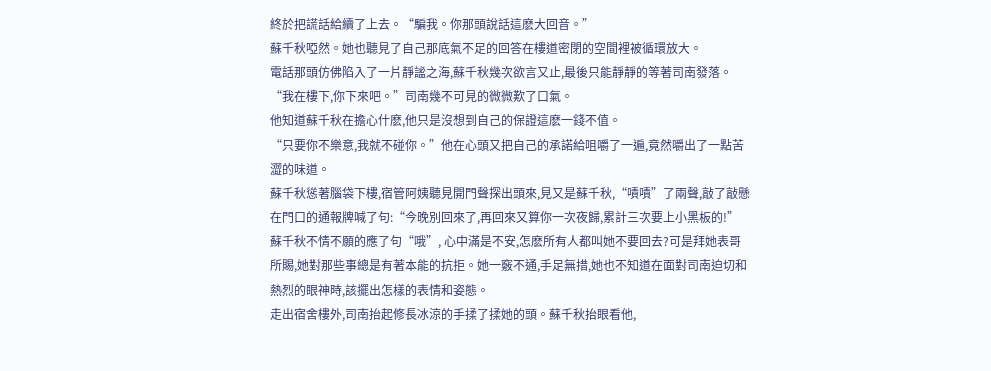終於把謊話給續了上去。“騙我。你那頭說話這麽大回音。”
蘇千秋啞然。她也聽見了自己那底氣不足的回答在樓道密閉的空間裡被循環放大。
電話那頭仿佛陷入了一片靜謐之海,蘇千秋幾次欲言又止,最後只能靜靜的等著司南發落。
“我在樓下,你下來吧。”司南幾不可見的微微歎了口氣。
他知道蘇千秋在擔心什麽,他只是沒想到自己的保證這麽一錢不值。
“只要你不樂意,我就不碰你。”他在心頭又把自己的承諾給咀嚼了一遍,竟然嚼出了一點苦澀的味道。
蘇千秋慫著腦袋下樓,宿管阿姨聽見開門聲探出頭來,見又是蘇千秋,“嘖嘖”了兩聲,敲了敲懸在門口的通報牌喊了句:“今晚別回來了,再回來又算你一次夜歸,累計三次要上小黑板的!”
蘇千秋不情不願的應了句“哦”, 心中滿是不安,怎麽所有人都叫她不要回去?可是拜她表哥所賜,她對那些事總是有著本能的抗拒。她一竅不通,手足無措,她也不知道在面對司南迫切和熱烈的眼神時,該擺出怎樣的表情和姿態。
走出宿舍樓外,司南抬起修長冰涼的手揉了揉她的頭。蘇千秋抬眼看他,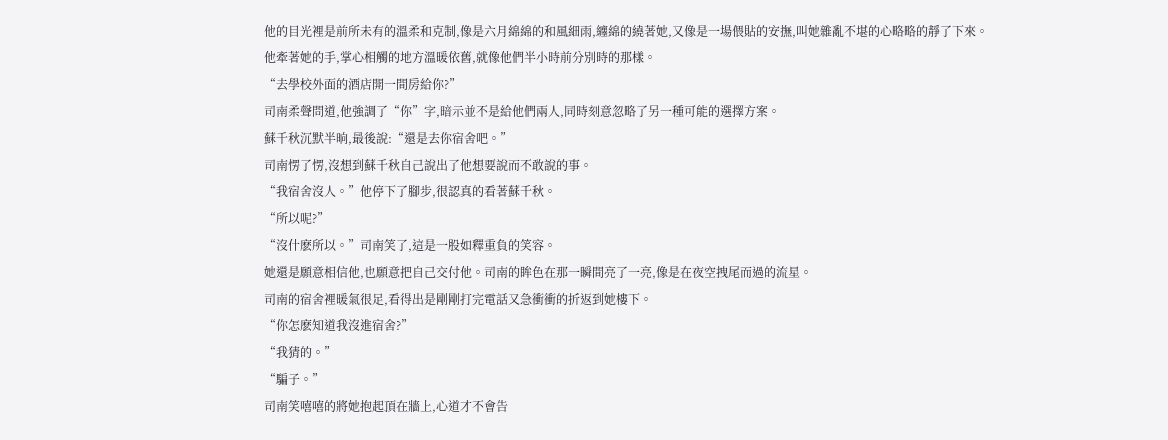他的目光裡是前所未有的溫柔和克制,像是六月綿綿的和風細雨,纏綿的繞著她,又像是一場偎貼的安撫,叫她雜亂不堪的心略略的靜了下來。
他牽著她的手,掌心相觸的地方溫暖依舊,就像他們半小時前分別時的那樣。
“去學校外面的酒店開一間房給你?”
司南柔聲問道,他強調了“你”字,暗示並不是給他們兩人,同時刻意忽略了另一種可能的選擇方案。
蘇千秋沉默半晌,最後說:“還是去你宿舍吧。”
司南愣了愣,沒想到蘇千秋自己說出了他想要說而不敢說的事。
“我宿舍沒人。”他停下了腳步,很認真的看著蘇千秋。
“所以呢?”
“沒什麽所以。”司南笑了,這是一股如釋重負的笑容。
她還是願意相信他,也願意把自己交付他。司南的眸色在那一瞬間亮了一亮,像是在夜空拽尾而過的流星。
司南的宿舍裡暖氣很足,看得出是剛剛打完電話又急衝衝的折返到她樓下。
“你怎麽知道我沒進宿舍?”
“我猜的。”
“騙子。”
司南笑嘻嘻的將她抱起頂在牆上,心道才不會告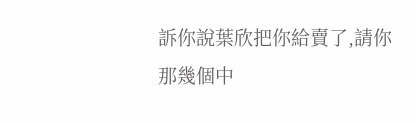訴你說葉欣把你給賣了,請你那幾個中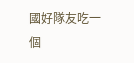國好隊友吃一個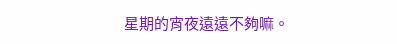星期的宵夜遠遠不夠嘛。